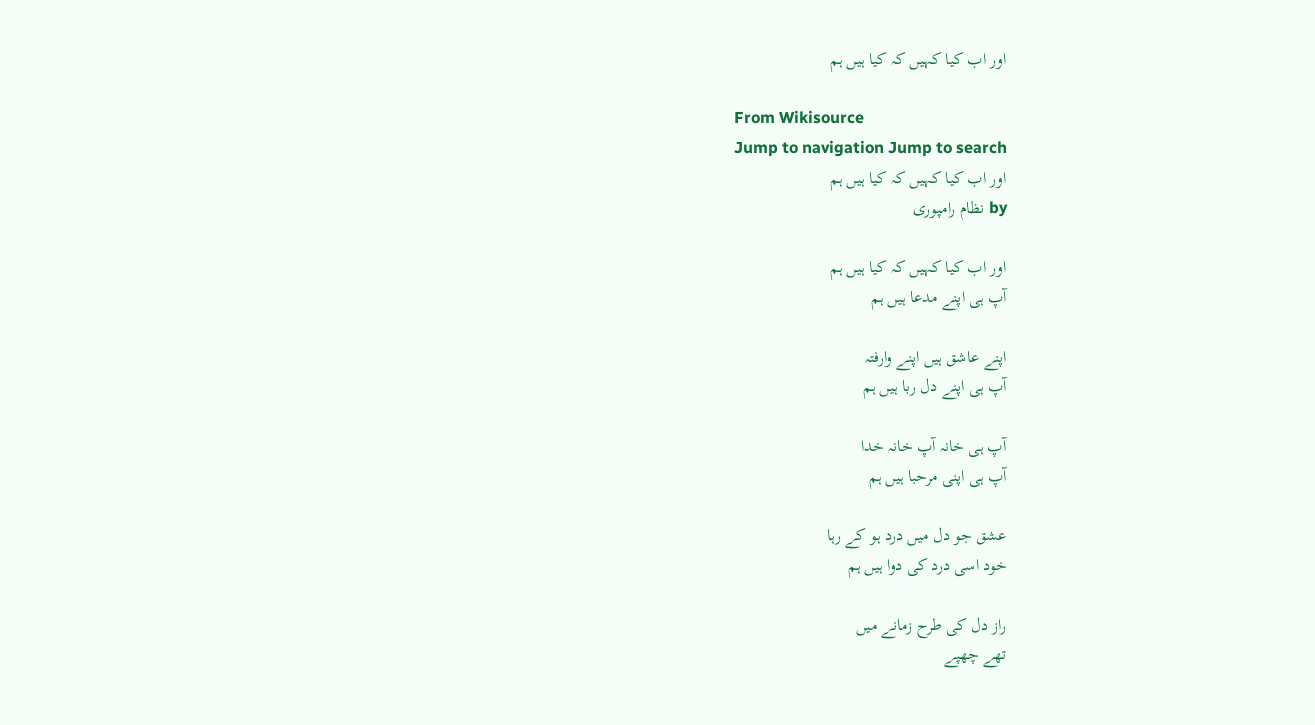اور اب کیا کہیں کہ کیا ہیں ہم

From Wikisource
Jump to navigation Jump to search
اور اب کیا کہیں کہ کیا ہیں ہم
by نظام رامپوری

اور اب کیا کہیں کہ کیا ہیں ہم
آپ ہی اپنے مدعا ہیں ہم

اپنے عاشق ہیں اپنے وارفتہ
آپ ہی اپنے دل ربا ہیں ہم

آپ ہی خانہ آپ خانہ خدا
آپ ہی اپنی مرحبا ہیں ہم

عشق جو دل میں درد ہو کے رہا
خود اسی درد کی دوا ہیں ہم

راز دل کی طرح زمانے میں
تھے چھپے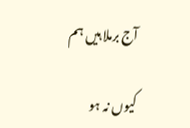آج برملا ہیں ہم

کیوں نہ ہو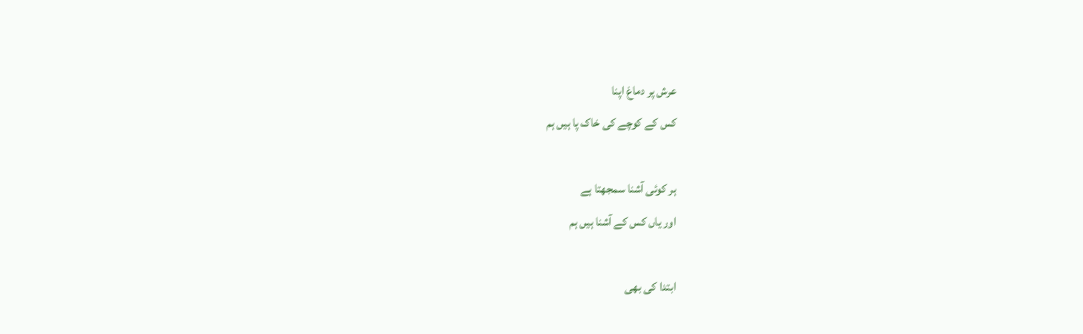عرش پر دماغ اپنا
کس کے کوچے کی خاک پا ہیں ہم

ہر کوئی آشنا سمجھتا ہے
اور یاں کس کے آشنا ہیں ہم

ابتدا کی بھی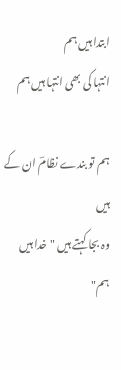ابتدا ہیں ہم
انتہا کی بھی انتہا ہیں ہم

ہم تو بندے نظامؔ ان کے ہیں
وہ بجا کہتے ہیں "خدا ہیں ہم"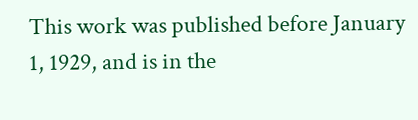This work was published before January 1, 1929, and is in the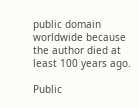public domain worldwide because the author died at least 100 years ago.

Public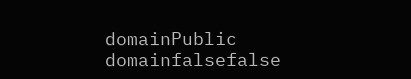domainPublic domainfalsefalse